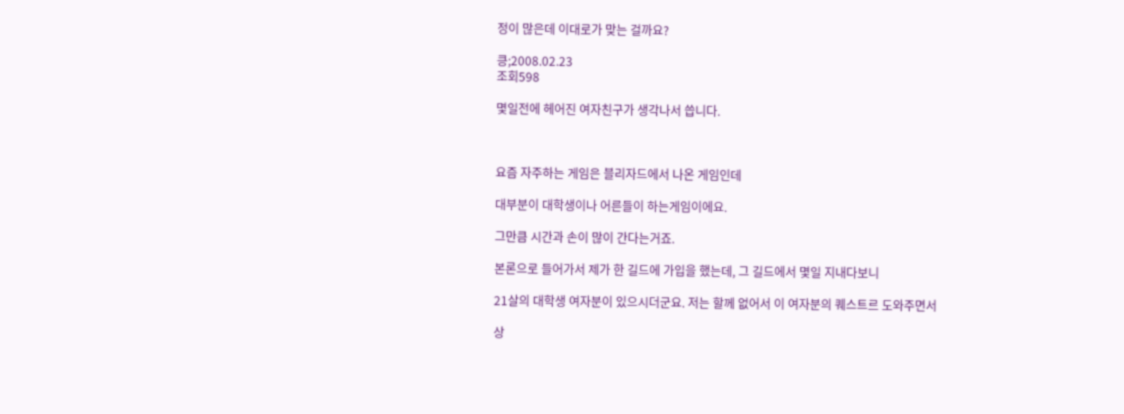정이 많은데 이대로가 맞는 걸까요?

킁;2008.02.23
조회598

몇일전에 헤어진 여자친구가 생각나서 씁니다.



요즘 자주하는 게임은 블리자드에서 나온 게임인데

대부분이 대학생이나 어른들이 하는게임이에요.

그만큼 시간과 손이 많이 간다는거죠.

본론으로 들어가서 제가 한 길드에 가입을 했는데, 그 길드에서 몇일 지내다보니

21살의 대학생 여자분이 있으시더군요. 저는 할께 없어서 이 여자분의 퀘스트르 도와주면서

상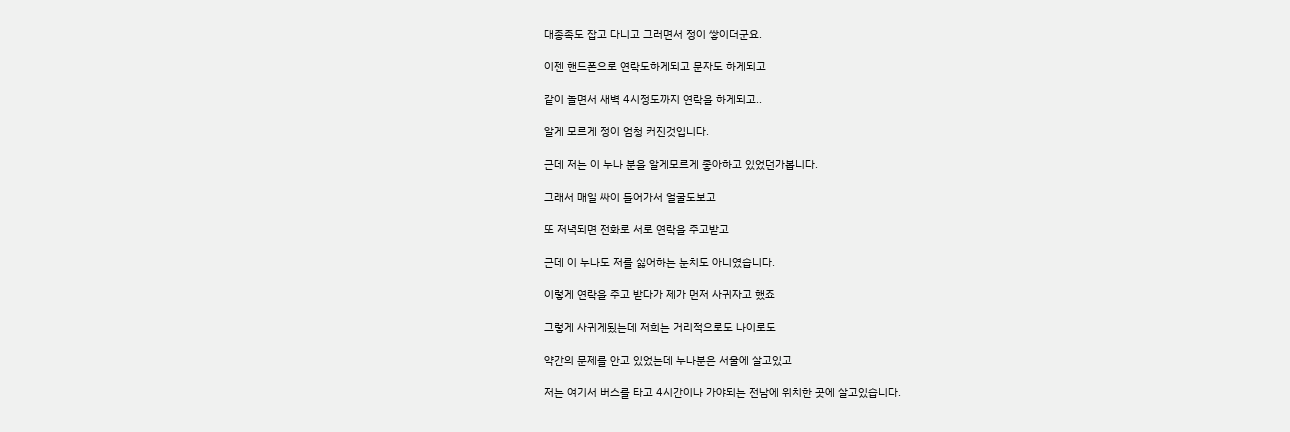대종족도 잡고 다니고 그러면서 정이 쌓이더군요.

이젠 핸드폰으로 연락도하게되고 문자도 하게되고

같이 놀면서 새벽 4시정도까지 연락을 하게되고..

알게 모르게 정이 엄청 커진것입니다.

근데 저는 이 누나 분을 알게모르게 좋아하고 있었던가봅니다.

그래서 매일 싸이 들어가서 얼굴도보고

또 저녁되면 전화로 서로 연락을 주고받고

근데 이 누나도 저를 싫어하는 눈치도 아니였습니다.

이렇게 연락을 주고 받다가 제가 먼저 사귀자고 했죠

그렇게 사귀게됬는데 저희는 거리적으로도 나이로도

약간의 문제를 안고 있었는데 누나분은 서울에 살고있고

저는 여기서 버스를 타고 4시간이나 가야되는 전남에 위치한 곳에 살고있습니다.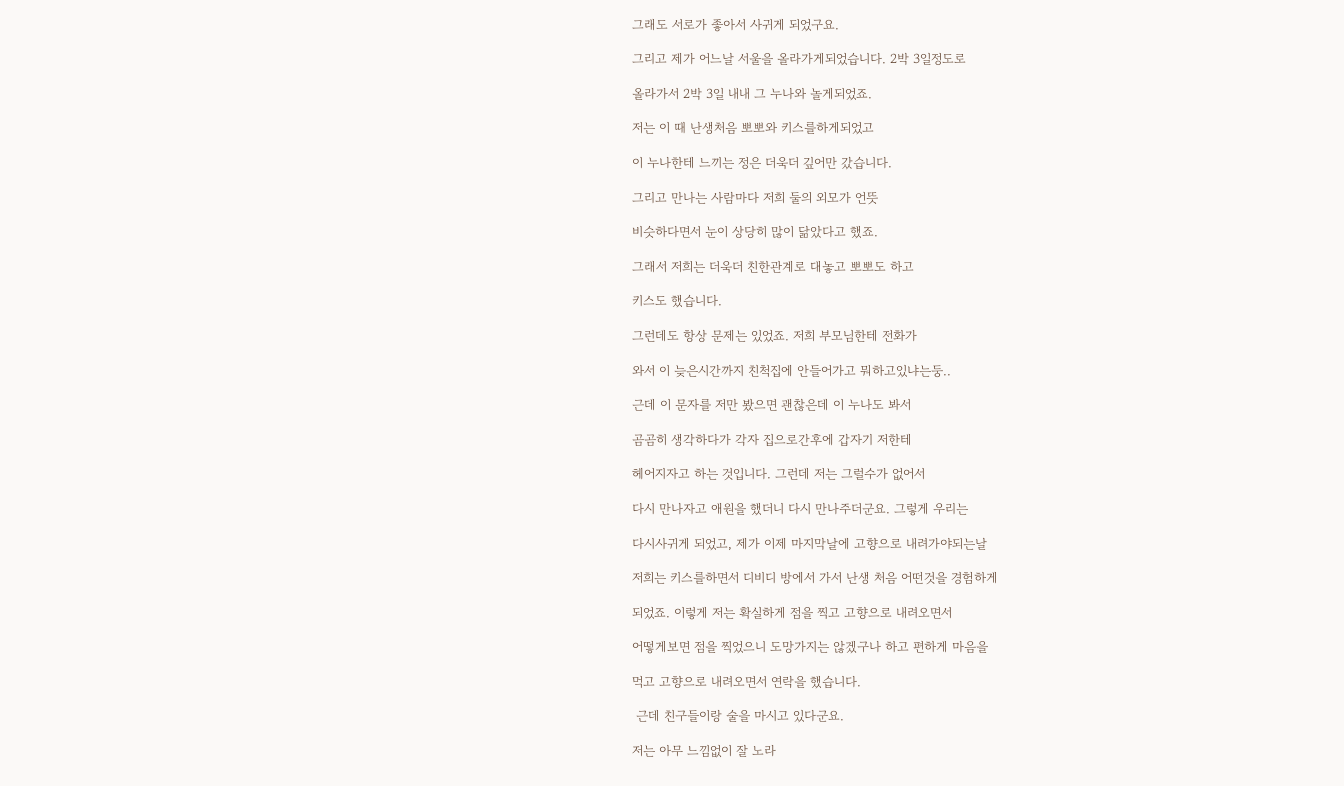그래도 서로가 좋아서 사귀게 되었구요.

그리고 제가 어느날 서울을 올라가게되었습니다. 2박 3일정도로

올라가서 2박 3일 내내 그 누나와 놀게되었죠.

저는 이 때 난생처음 뽀뽀와 키스를하게되었고

이 누나한테 느끼는 정은 더욱더 깊어만 갔습니다.

그리고 만나는 사람마다 저희 둘의 외모가 언뜻

비슷하다면서 눈이 상당히 많이 닮았다고 했죠.

그래서 저희는 더욱더 친한관계로 대놓고 뽀뽀도 하고

키스도 했습니다.

그런데도 항상 문제는 있었죠. 저희 부모님한테 전화가

와서 이 늦은시간까지 친척집에 안들어가고 뭐하고있냐는둥..

근데 이 문자를 저만 봤으면 괜찮은데 이 누나도 봐서

곰곰히 생각하다가 각자 집으로간후에 갑자기 저한테

헤어지자고 하는 것입니다. 그런데 저는 그럴수가 없어서

다시 만나자고 애원을 했더니 다시 만나주더군요. 그렇게 우리는

다시사귀게 되었고, 제가 이제 마지막날에 고향으로 내려가야되는날

저희는 키스를하면서 디비디 방에서 가서 난생 처음 어떤것을 경험하게

되었죠. 이렇게 저는 확실하게 점을 찍고 고향으로 내려오면서

어떻게보면 점을 찍었으니 도망가지는 않겠구나 하고 편하게 마음을

먹고 고향으로 내려오면서 연락을 했습니다.

 근데 친구들이랑 술을 마시고 있다군요.

저는 아무 느낌없이 잘 노라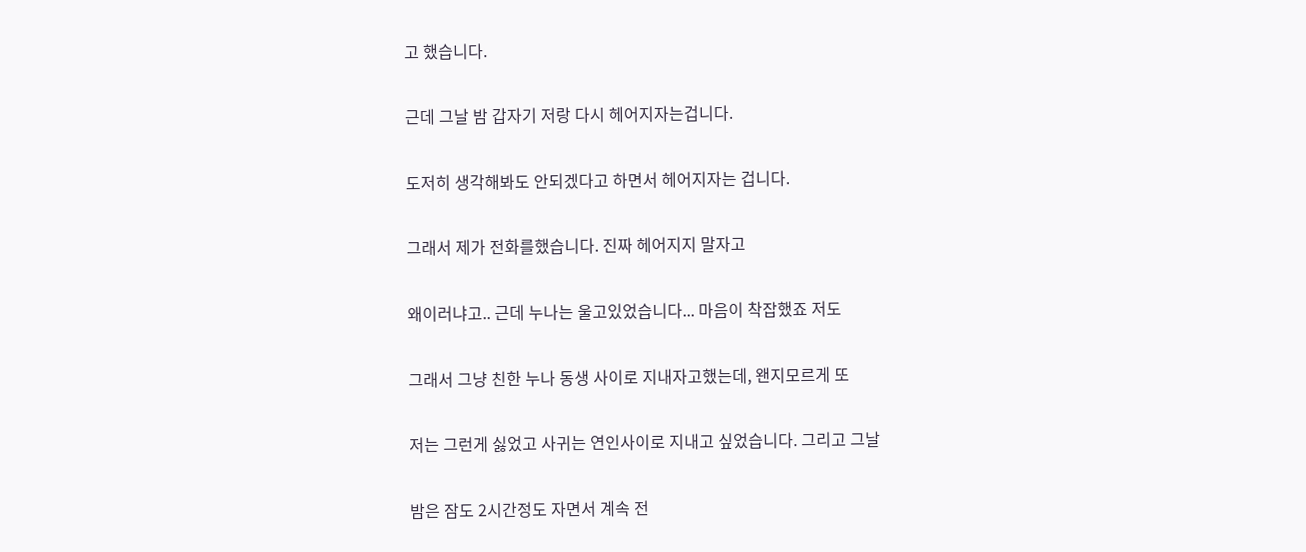고 했습니다.

근데 그날 밤 갑자기 저랑 다시 헤어지자는겁니다.

도저히 생각해봐도 안되겠다고 하면서 헤어지자는 겁니다.

그래서 제가 전화를했습니다. 진짜 헤어지지 말자고

왜이러냐고.. 근데 누나는 울고있었습니다... 마음이 착잡했죠 저도

그래서 그냥 친한 누나 동생 사이로 지내자고했는데, 왠지모르게 또

저는 그런게 싫었고 사귀는 연인사이로 지내고 싶었습니다. 그리고 그날

밤은 잠도 2시간정도 자면서 계속 전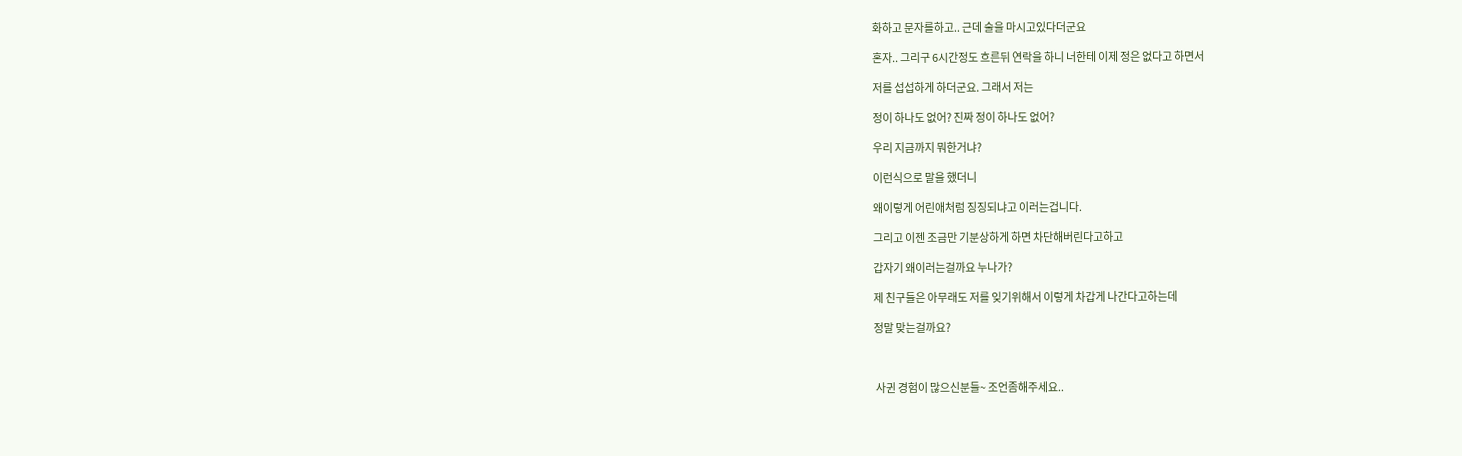화하고 문자를하고.. 근데 술을 마시고있다더군요

혼자.. 그리구 6시간정도 흐른뒤 연락을 하니 너한테 이제 정은 없다고 하면서

저를 섭섭하게 하더군요. 그래서 저는

정이 하나도 없어? 진짜 정이 하나도 없어?

우리 지금까지 뭐한거냐?

이런식으로 말을 했더니

왜이렇게 어린애처럼 징징되냐고 이러는겁니다.

그리고 이젠 조금만 기분상하게 하면 차단해버린다고하고

갑자기 왜이러는걸까요 누나가?

제 친구들은 아무래도 저를 잊기위해서 이렇게 차갑게 나간다고하는데

정말 맞는걸까요?



 사귄 경험이 많으신분들~ 조언좀해주세요..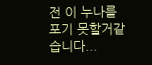전 이 누나를 포기 못할거같습니다...